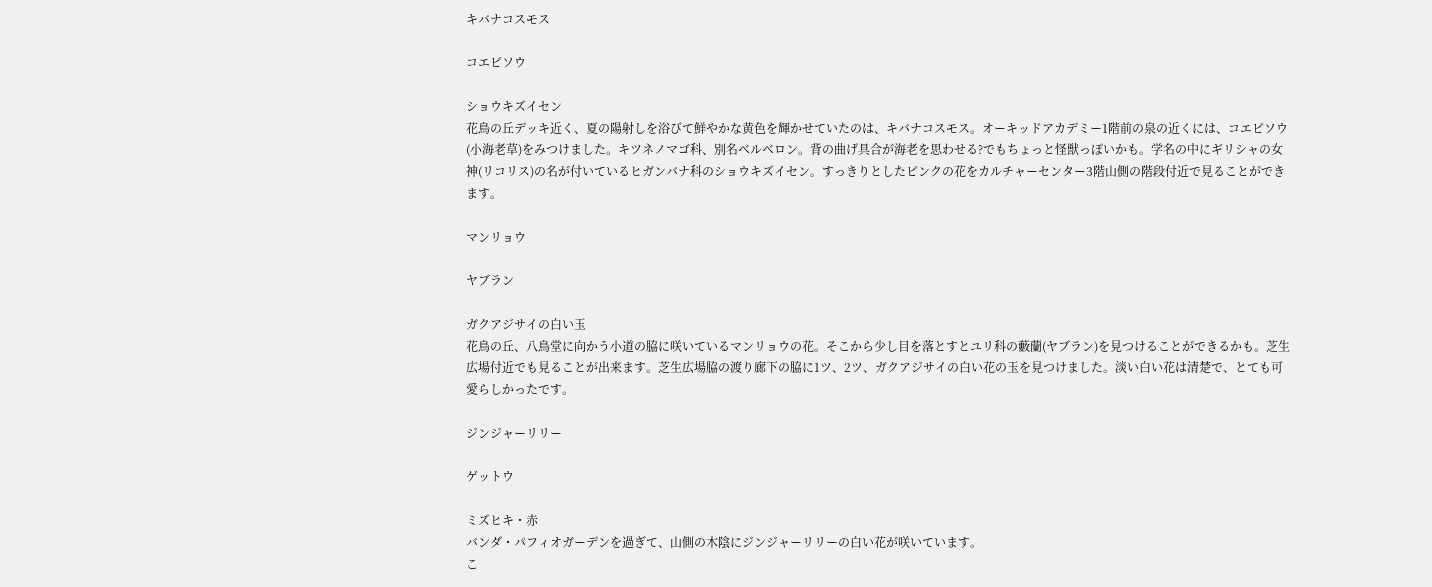キバナコスモス

コエビソウ

ショウキズイセン
花鳥の丘デッキ近く、夏の陽射しを浴びて鮮やかな黄色を輝かせていたのは、キバナコスモス。オーキッドアカデミー1階前の泉の近くには、コエビソウ(小海老草)をみつけました。キツネノマゴ科、別名ベルベロン。背の曲げ具合が海老を思わせる?でもちょっと怪獣っぽいかも。学名の中にギリシャの女神(リコリス)の名が付いているヒガンバナ科のショウキズイセン。すっきりとしたピンクの花をカルチャーセンター3階山側の階段付近で見ることができます。

マンリョウ

ヤブラン

ガクアジサイの白い玉
花鳥の丘、八鳥堂に向かう小道の脇に咲いているマンリョウの花。そこから少し目を落とすとユリ科の藪蘭(ヤブラン)を見つけることができるかも。芝生広場付近でも見ることが出来ます。芝生広場脇の渡り廊下の脇に1ツ、2ツ、ガクアジサイの白い花の玉を見つけました。淡い白い花は清楚で、とても可愛らしかったです。

ジンジャーリリー

ゲットウ

ミズヒキ・赤
バンダ・パフィオガーデンを過ぎて、山側の木陰にジンジャーリリーの白い花が咲いています。
こ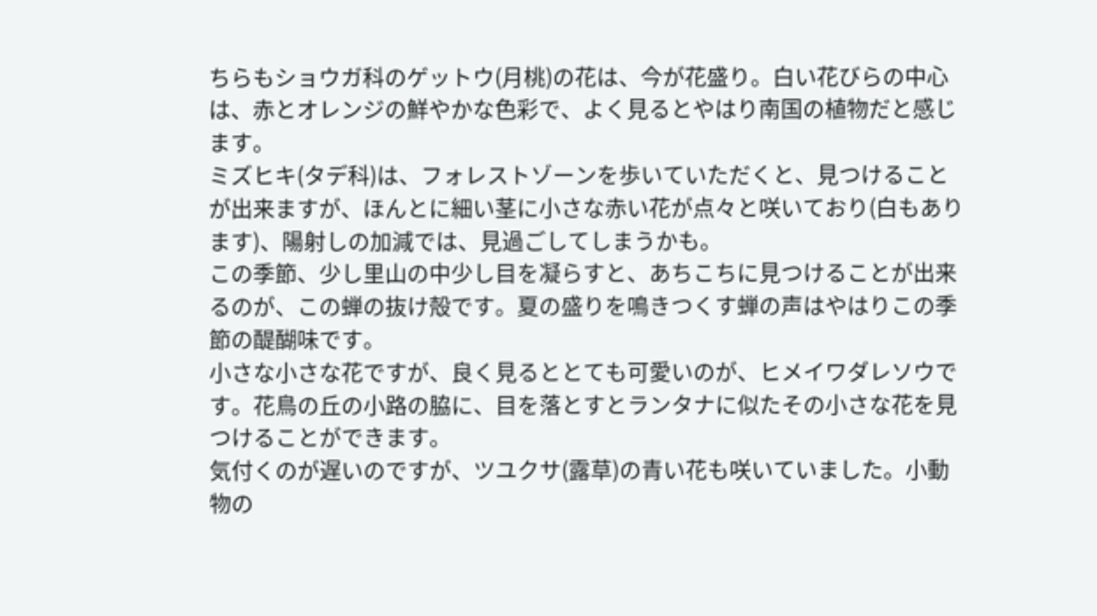ちらもショウガ科のゲットウ(月桃)の花は、今が花盛り。白い花びらの中心は、赤とオレンジの鮮やかな色彩で、よく見るとやはり南国の植物だと感じます。
ミズヒキ(タデ科)は、フォレストゾーンを歩いていただくと、見つけることが出来ますが、ほんとに細い茎に小さな赤い花が点々と咲いており(白もあります)、陽射しの加減では、見過ごしてしまうかも。
この季節、少し里山の中少し目を凝らすと、あちこちに見つけることが出来るのが、この蝉の抜け殻です。夏の盛りを鳴きつくす蝉の声はやはりこの季節の醍醐味です。
小さな小さな花ですが、良く見るととても可愛いのが、ヒメイワダレソウです。花鳥の丘の小路の脇に、目を落とすとランタナに似たその小さな花を見つけることができます。
気付くのが遅いのですが、ツユクサ(露草)の青い花も咲いていました。小動物の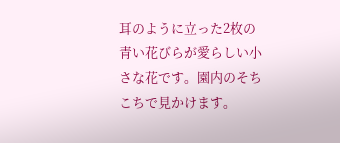耳のように立った2枚の青い花びらが愛らしい小さな花です。園内のそちこちで見かけます。